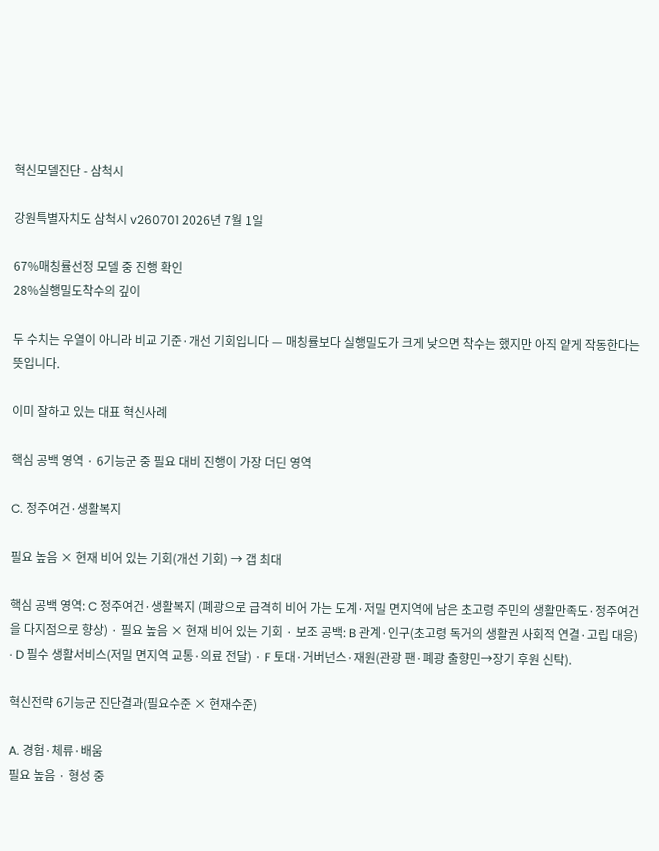혁신모델진단 - 삼척시

강원특별자치도 삼척시 v260701 2026년 7월 1일

67%매칭률선정 모델 중 진행 확인
28%실행밀도착수의 깊이

두 수치는 우열이 아니라 비교 기준·개선 기회입니다 — 매칭률보다 실행밀도가 크게 낮으면 착수는 했지만 아직 얕게 작동한다는 뜻입니다.

이미 잘하고 있는 대표 혁신사례

핵심 공백 영역 · 6기능군 중 필요 대비 진행이 가장 더딘 영역

C. 정주여건·생활복지

필요 높음 × 현재 비어 있는 기회(개선 기회) → 갭 최대

핵심 공백 영역: C 정주여건·생활복지 (폐광으로 급격히 비어 가는 도계·저밀 면지역에 남은 초고령 주민의 생활만족도·정주여건을 다지점으로 향상) · 필요 높음 × 현재 비어 있는 기회 · 보조 공백: B 관계·인구(초고령 독거의 생활권 사회적 연결·고립 대응) · D 필수 생활서비스(저밀 면지역 교통·의료 전달) · F 토대·거버넌스·재원(관광 팬·폐광 출향민→장기 후원 신탁).

혁신전략 6기능군 진단결과(필요수준 × 현재수준)

A. 경험·체류·배움
필요 높음 · 형성 중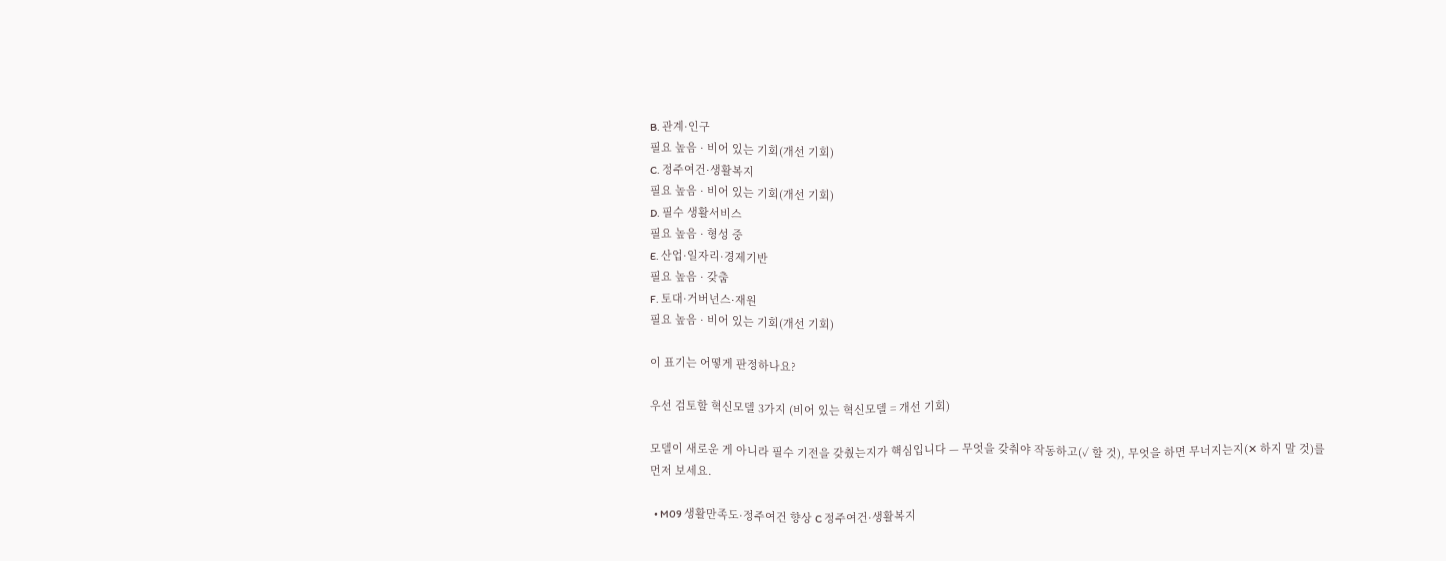B. 관계·인구
필요 높음 · 비어 있는 기회(개선 기회)
C. 정주여건·생활복지
필요 높음 · 비어 있는 기회(개선 기회)
D. 필수 생활서비스
필요 높음 · 형성 중
E. 산업·일자리·경제기반
필요 높음 · 갖춤
F. 토대·거버넌스·재원
필요 높음 · 비어 있는 기회(개선 기회)

이 표기는 어떻게 판정하나요?

우선 검토할 혁신모델 3가지 (비어 있는 혁신모델 = 개선 기회)

모델이 새로운 게 아니라 필수 기전을 갖췄는지가 핵심입니다 — 무엇을 갖춰야 작동하고(✓ 할 것), 무엇을 하면 무너지는지(✕ 하지 말 것)를 먼저 보세요.

  • M09 생활만족도·정주여건 향상 C 정주여건·생활복지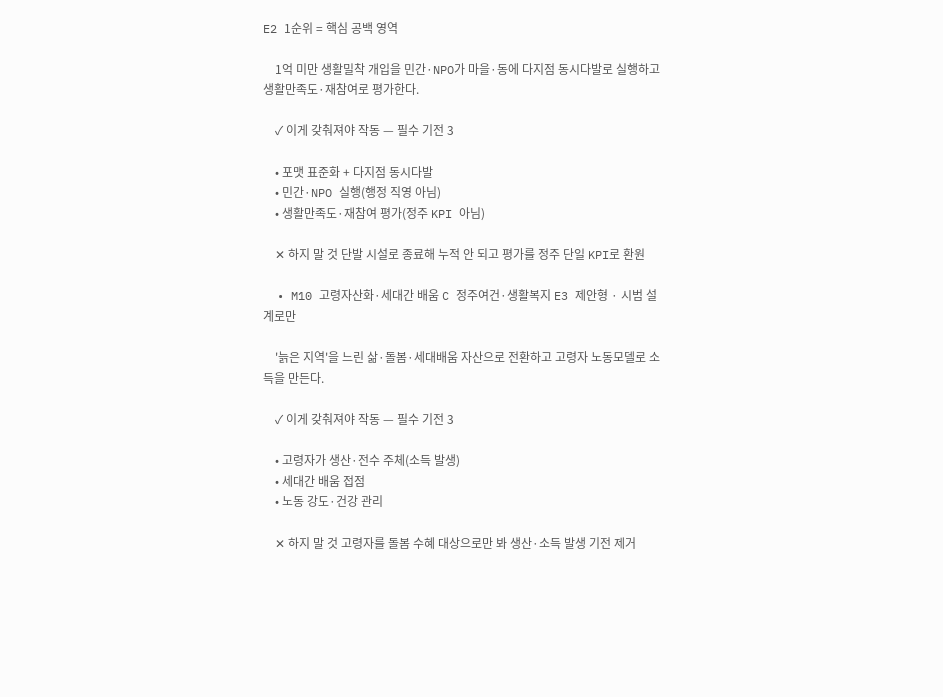E2 1순위 = 핵심 공백 영역

    1억 미만 생활밀착 개입을 민간·NPO가 마을·동에 다지점 동시다발로 실행하고 생활만족도·재참여로 평가한다.

    ✓ 이게 갖춰져야 작동 — 필수 기전 3

    • 포맷 표준화 + 다지점 동시다발
    • 민간·NPO 실행(행정 직영 아님)
    • 생활만족도·재참여 평가(정주 KPI 아님)

    ✕ 하지 말 것 단발 시설로 종료해 누적 안 되고 평가를 정주 단일 KPI로 환원

  • M10 고령자산화·세대간 배움 C 정주여건·생활복지 E3 제안형 · 시범 설계로만

    '늙은 지역'을 느린 삶·돌봄·세대배움 자산으로 전환하고 고령자 노동모델로 소득을 만든다.

    ✓ 이게 갖춰져야 작동 — 필수 기전 3

    • 고령자가 생산·전수 주체(소득 발생)
    • 세대간 배움 접점
    • 노동 강도·건강 관리

    ✕ 하지 말 것 고령자를 돌봄 수혜 대상으로만 봐 생산·소득 발생 기전 제거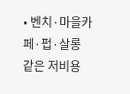• 벤치·마을카페·펍·살롱 같은 저비용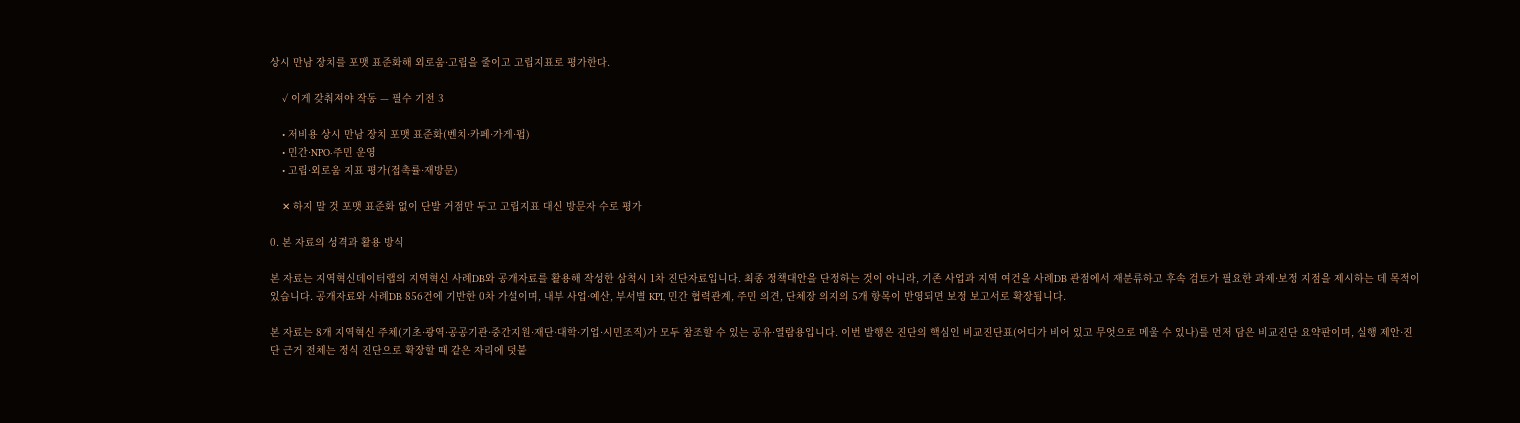상시 만남 장치를 포맷 표준화해 외로움·고립을 줄이고 고립지표로 평가한다.

    ✓ 이게 갖춰져야 작동 — 필수 기전 3

    • 저비용 상시 만남 장치 포맷 표준화(벤치·카페·가게·펍)
    • 민간·NPO·주민 운영
    • 고립·외로움 지표 평가(접촉률·재방문)

    ✕ 하지 말 것 포맷 표준화 없이 단발 거점만 두고 고립지표 대신 방문자 수로 평가

0. 본 자료의 성격과 활용 방식

본 자료는 지역혁신데이터랩의 지역혁신 사례DB와 공개자료를 활용해 작성한 삼척시 1차 진단자료입니다. 최종 정책대안을 단정하는 것이 아니라, 기존 사업과 지역 여건을 사례DB 관점에서 재분류하고 후속 검토가 필요한 과제·보정 지점을 제시하는 데 목적이 있습니다. 공개자료와 사례DB 856건에 기반한 0차 가설이며, 내부 사업·예산, 부서별 KPI, 민간 협력관계, 주민 의견, 단체장 의지의 5개 항목이 반영되면 보정 보고서로 확장됩니다.

본 자료는 8개 지역혁신 주체(기초·광역·공공기관·중간지원·재단·대학·기업·시민조직)가 모두 참조할 수 있는 공유·열람용입니다. 이번 발행은 진단의 핵심인 비교진단표(어디가 비어 있고 무엇으로 메울 수 있나)를 먼저 담은 비교진단 요약판이며, 실행 제안·진단 근거 전체는 정식 진단으로 확장할 때 같은 자리에 덧붙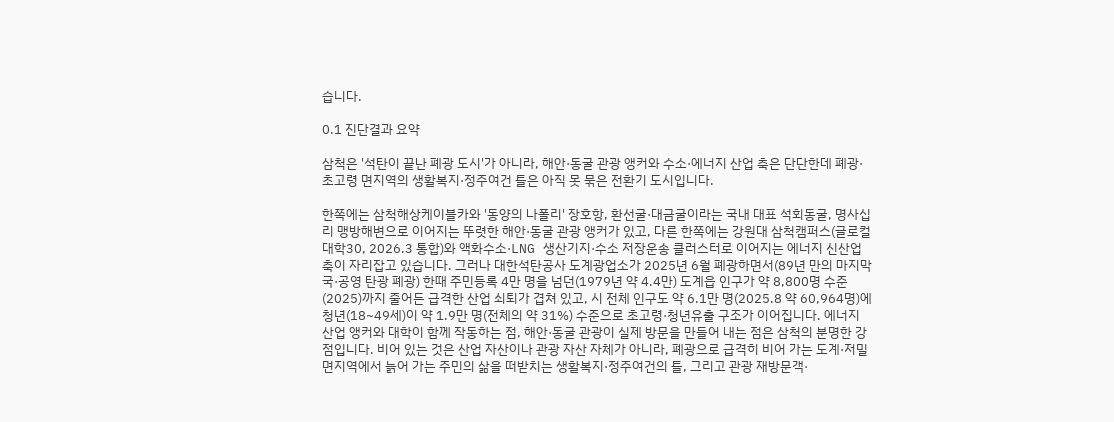습니다.

0.1 진단결과 요약

삼척은 '석탄이 끝난 폐광 도시'가 아니라, 해안·동굴 관광 앵커와 수소·에너지 산업 축은 단단한데 폐광·초고령 면지역의 생활복지·정주여건 틀은 아직 못 묶은 전환기 도시입니다.

한쪽에는 삼척해상케이블카와 '동양의 나폴리' 장호항, 환선굴·대금굴이라는 국내 대표 석회동굴, 명사십리 맹방해변으로 이어지는 뚜렷한 해안·동굴 관광 앵커가 있고, 다른 한쪽에는 강원대 삼척캠퍼스(글로컬대학30, 2026.3 통합)와 액화수소·LNG 생산기지·수소 저장운송 클러스터로 이어지는 에너지 신산업 축이 자리잡고 있습니다. 그러나 대한석탄공사 도계광업소가 2025년 6월 폐광하면서(89년 만의 마지막 국·공영 탄광 폐광) 한때 주민등록 4만 명을 넘던(1979년 약 4.4만) 도계읍 인구가 약 8,800명 수준(2025)까지 줄어든 급격한 산업 쇠퇴가 겹쳐 있고, 시 전체 인구도 약 6.1만 명(2025.8 약 60,964명)에 청년(18~49세)이 약 1.9만 명(전체의 약 31%) 수준으로 초고령·청년유출 구조가 이어집니다. 에너지 산업 앵커와 대학이 함께 작동하는 점, 해안·동굴 관광이 실제 방문을 만들어 내는 점은 삼척의 분명한 강점입니다. 비어 있는 것은 산업 자산이나 관광 자산 자체가 아니라, 폐광으로 급격히 비어 가는 도계·저밀 면지역에서 늙어 가는 주민의 삶을 떠받치는 생활복지·정주여건의 틀, 그리고 관광 재방문객·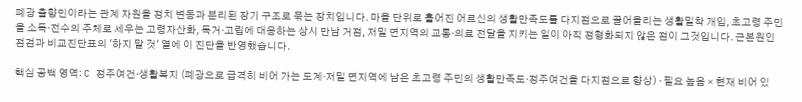폐광 출향민이라는 관계 자원을 정치 변동과 분리된 장기 구조로 묶는 장치입니다. 마을 단위로 흩어진 어르신의 생활만족도를 다지점으로 끌어올리는 생활밀착 개입, 초고령 주민을 소득·전수의 주체로 세우는 고령자산화, 독거·고립에 대응하는 상시 만남 거점, 저밀 면지역의 교통·의료 전달을 지키는 일이 아직 정형화되지 않은 점이 그것입니다. 근본원인 점검과 비교진단표의 '하지 말 것' 열에 이 진단을 반영했습니다.

핵심 공백 영역: C 정주여건·생활복지 (폐광으로 급격히 비어 가는 도계·저밀 면지역에 남은 초고령 주민의 생활만족도·정주여건을 다지점으로 향상) · 필요 높음 × 현재 비어 있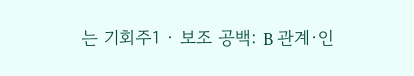는 기회주1 · 보조 공백: B 관계·인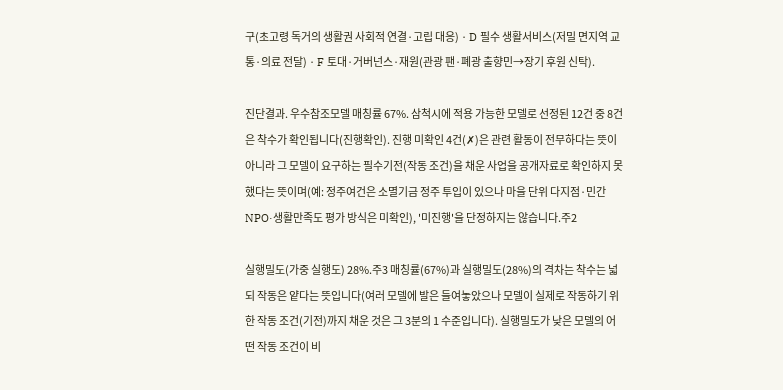구(초고령 독거의 생활권 사회적 연결·고립 대응) · D 필수 생활서비스(저밀 면지역 교통·의료 전달) · F 토대·거버넌스·재원(관광 팬·폐광 출향민→장기 후원 신탁).

진단결과. 우수참조모델 매칭률 67%. 삼척시에 적용 가능한 모델로 선정된 12건 중 8건은 착수가 확인됩니다(진행확인). 진행 미확인 4건(✗)은 관련 활동이 전무하다는 뜻이 아니라 그 모델이 요구하는 필수기전(작동 조건)을 채운 사업을 공개자료로 확인하지 못했다는 뜻이며(예: 정주여건은 소멸기금 정주 투입이 있으나 마을 단위 다지점·민간NPO·생활만족도 평가 방식은 미확인), '미진행'을 단정하지는 않습니다.주2

실행밀도(가중 실행도) 28%.주3 매칭률(67%)과 실행밀도(28%)의 격차는 착수는 넓되 작동은 얕다는 뜻입니다(여러 모델에 발은 들여놓았으나 모델이 실제로 작동하기 위한 작동 조건(기전)까지 채운 것은 그 3분의 1 수준입니다). 실행밀도가 낮은 모델의 어떤 작동 조건이 비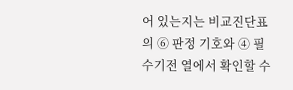어 있는지는 비교진단표의 ⑥ 판정 기호와 ④ 필수기전 열에서 확인할 수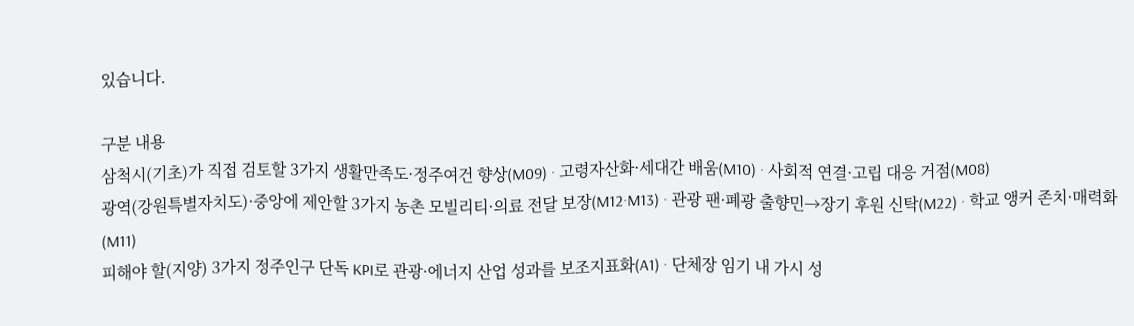있습니다.

구분 내용
삼척시(기초)가 직접 검토할 3가지 생활만족도·정주여건 향상(M09) · 고령자산화·세대간 배움(M10) · 사회적 연결·고립 대응 거점(M08)
광역(강원특별자치도)·중앙에 제안할 3가지 농촌 모빌리티·의료 전달 보장(M12·M13) · 관광 팬·폐광 출향민→장기 후원 신탁(M22) · 학교 앵커 존치·매력화(M11)
피해야 할(지양) 3가지 정주인구 단독 KPI로 관광·에너지 산업 성과를 보조지표화(A1) · 단체장 임기 내 가시 성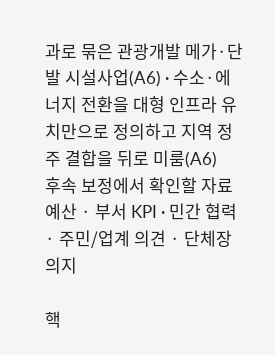과로 묶은 관광개발 메가·단발 시설사업(A6) · 수소·에너지 전환을 대형 인프라 유치만으로 정의하고 지역 정주 결합을 뒤로 미룸(A6)
후속 보정에서 확인할 자료 예산 · 부서 KPI · 민간 협력 · 주민/업계 의견 · 단체장 의지

핵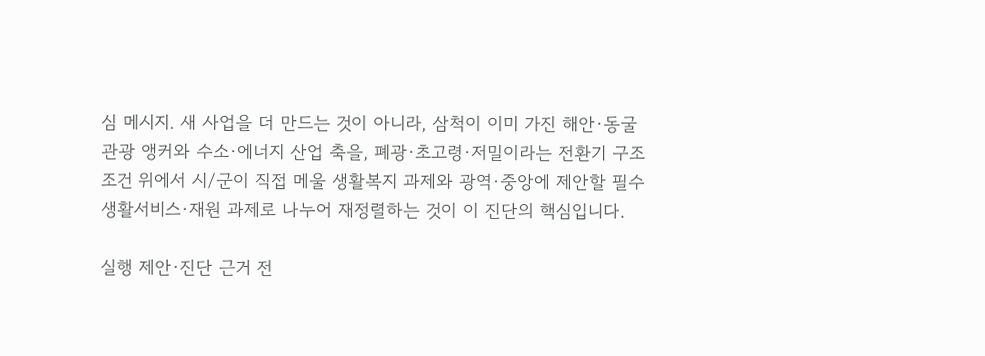심 메시지. 새 사업을 더 만드는 것이 아니라, 삼척이 이미 가진 해안·동굴 관광 앵커와 수소·에너지 산업 축을, 폐광·초고령·저밀이라는 전환기 구조 조건 위에서 시/군이 직접 메울 생활복지 과제와 광역·중앙에 제안할 필수 생활서비스·재원 과제로 나누어 재정렬하는 것이 이 진단의 핵심입니다.

실행 제안·진단 근거 전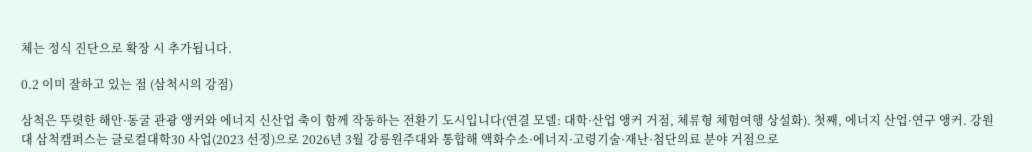체는 정식 진단으로 확장 시 추가됩니다.

0.2 이미 잘하고 있는 점 (삼척시의 강점)

삼척은 뚜렷한 해안·동굴 관광 앵커와 에너지 신산업 축이 함께 작동하는 전환기 도시입니다(연결 모델: 대학·산업 앵커 거점, 체류형 체험여행 상설화). 첫째, 에너지 산업·연구 앵커. 강원대 삼척캠퍼스는 글로컬대학30 사업(2023 선정)으로 2026년 3월 강릉원주대와 통합해 액화수소·에너지·고령기술·재난·첨단의료 분야 거점으로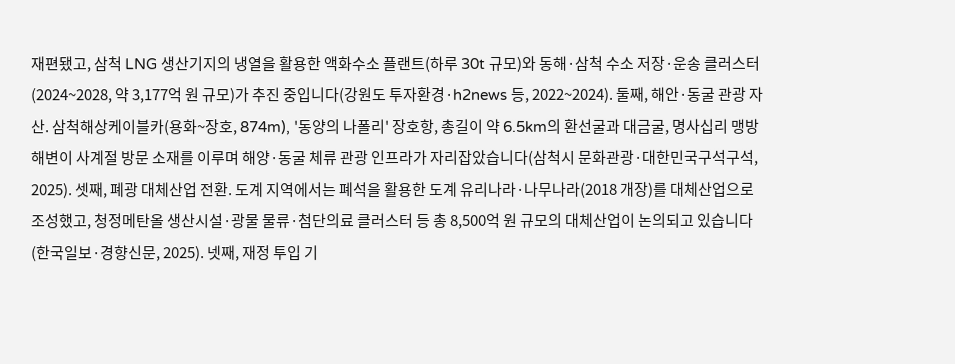재편됐고, 삼척 LNG 생산기지의 냉열을 활용한 액화수소 플랜트(하루 30t 규모)와 동해·삼척 수소 저장·운송 클러스터(2024~2028, 약 3,177억 원 규모)가 추진 중입니다(강원도 투자환경·h2news 등, 2022~2024). 둘째, 해안·동굴 관광 자산. 삼척해상케이블카(용화~장호, 874m), '동양의 나폴리' 장호항, 총길이 약 6.5km의 환선굴과 대금굴, 명사십리 맹방해변이 사계절 방문 소재를 이루며 해양·동굴 체류 관광 인프라가 자리잡았습니다(삼척시 문화관광·대한민국구석구석, 2025). 셋째, 폐광 대체산업 전환. 도계 지역에서는 폐석을 활용한 도계 유리나라·나무나라(2018 개장)를 대체산업으로 조성했고, 청정메탄올 생산시설·광물 물류·첨단의료 클러스터 등 총 8,500억 원 규모의 대체산업이 논의되고 있습니다(한국일보·경향신문, 2025). 넷째, 재정 투입 기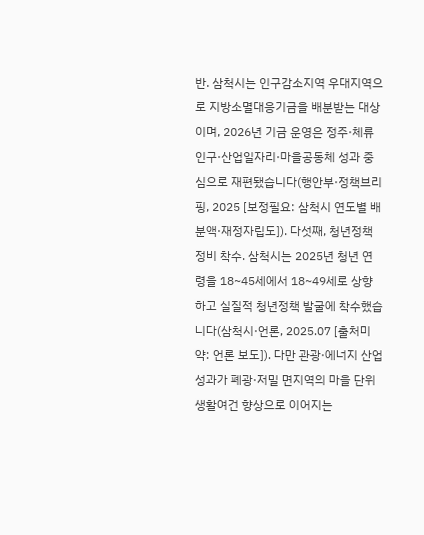반. 삼척시는 인구감소지역 우대지역으로 지방소멸대응기금을 배분받는 대상이며, 2026년 기금 운영은 정주·체류인구·산업일자리·마을공동체 성과 중심으로 재편됐습니다(행안부·정책브리핑, 2025 [보정필요: 삼척시 연도별 배분액·재정자립도]). 다섯째, 청년정책 정비 착수. 삼척시는 2025년 청년 연령을 18~45세에서 18~49세로 상향하고 실질적 청년정책 발굴에 착수했습니다(삼척시·언론, 2025.07 [출처미약: 언론 보도]). 다만 관광·에너지 산업 성과가 폐광·저밀 면지역의 마을 단위 생활여건 향상으로 이어지는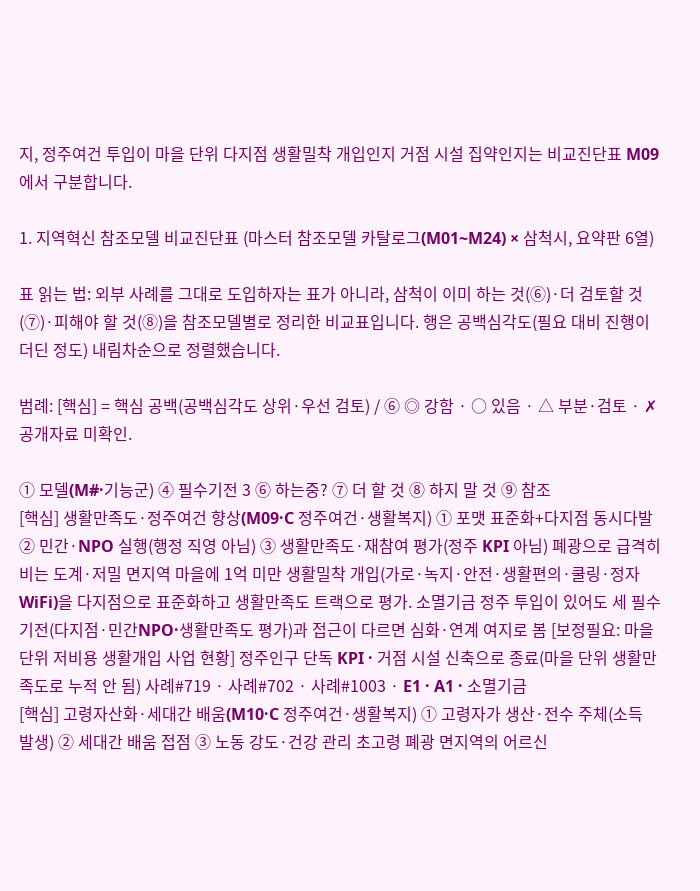지, 정주여건 투입이 마을 단위 다지점 생활밀착 개입인지 거점 시설 집약인지는 비교진단표 M09에서 구분합니다.

1. 지역혁신 참조모델 비교진단표 (마스터 참조모델 카탈로그(M01~M24) × 삼척시, 요약판 6열)

표 읽는 법: 외부 사례를 그대로 도입하자는 표가 아니라, 삼척이 이미 하는 것(⑥)·더 검토할 것(⑦)·피해야 할 것(⑧)을 참조모델별로 정리한 비교표입니다. 행은 공백심각도(필요 대비 진행이 더딘 정도) 내림차순으로 정렬했습니다.

범례: [핵심] = 핵심 공백(공백심각도 상위·우선 검토) / ⑥ ◎ 강함 · ○ 있음 · △ 부분·검토 · ✗ 공개자료 미확인.

① 모델(M#·기능군) ④ 필수기전 3 ⑥ 하는중? ⑦ 더 할 것 ⑧ 하지 말 것 ⑨ 참조
[핵심] 생활만족도·정주여건 향상(M09·C 정주여건·생활복지) ① 포맷 표준화+다지점 동시다발 ② 민간·NPO 실행(행정 직영 아님) ③ 생활만족도·재참여 평가(정주 KPI 아님) 폐광으로 급격히 비는 도계·저밀 면지역 마을에 1억 미만 생활밀착 개입(가로·녹지·안전·생활편의·쿨링·정자 WiFi)을 다지점으로 표준화하고 생활만족도 트랙으로 평가. 소멸기금 정주 투입이 있어도 세 필수기전(다지점·민간NPO·생활만족도 평가)과 접근이 다르면 심화·연계 여지로 봄 [보정필요: 마을 단위 저비용 생활개입 사업 현황] 정주인구 단독 KPI · 거점 시설 신축으로 종료(마을 단위 생활만족도로 누적 안 됨) 사례#719 · 사례#702 · 사례#1003 · E1 · A1 · 소멸기금
[핵심] 고령자산화·세대간 배움(M10·C 정주여건·생활복지) ① 고령자가 생산·전수 주체(소득 발생) ② 세대간 배움 접점 ③ 노동 강도·건강 관리 초고령 폐광 면지역의 어르신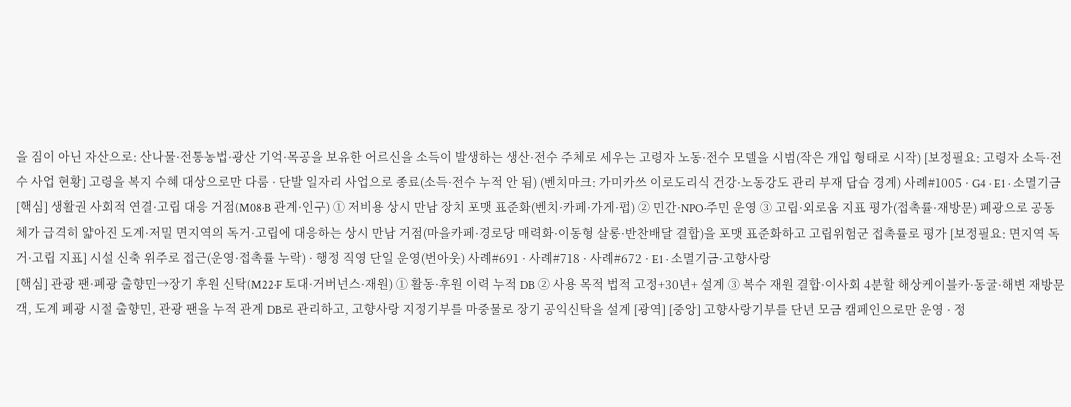을 짐이 아닌 자산으로: 산나물·전통농법·광산 기억·목공을 보유한 어르신을 소득이 발생하는 생산·전수 주체로 세우는 고령자 노동·전수 모델을 시범(작은 개입 형태로 시작) [보정필요: 고령자 소득·전수 사업 현황] 고령을 복지 수혜 대상으로만 다룸 · 단발 일자리 사업으로 종료(소득·전수 누적 안 됨) (벤치마크: 가미카쓰 이로도리식 건강·노동강도 관리 부재 답습 경계) 사례#1005 · G4 · E1 · 소멸기금
[핵심] 생활권 사회적 연결·고립 대응 거점(M08·B 관계·인구) ① 저비용 상시 만남 장치 포맷 표준화(벤치·카페·가게·펍) ② 민간·NPO·주민 운영 ③ 고립·외로움 지표 평가(접촉률·재방문) 폐광으로 공동체가 급격히 얇아진 도계·저밀 면지역의 독거·고립에 대응하는 상시 만남 거점(마을카페·경로당 매력화·이동형 살롱·반찬배달 결합)을 포맷 표준화하고 고립위험군 접촉률로 평가 [보정필요: 면지역 독거·고립 지표] 시설 신축 위주로 접근(운영·접촉률 누락) · 행정 직영 단일 운영(번아웃) 사례#691 · 사례#718 · 사례#672 · E1 · 소멸기금·고향사랑
[핵심] 관광 팬·폐광 출향민→장기 후원 신탁(M22·F 토대·거버넌스·재원) ① 활동·후원 이력 누적 DB ② 사용 목적 법적 고정+30년+ 설계 ③ 복수 재원 결합·이사회 4분할 해상케이블카·동굴·해변 재방문객, 도계 폐광 시절 출향민, 관광 팬을 누적 관계 DB로 관리하고, 고향사랑 지정기부를 마중물로 장기 공익신탁을 설계 [광역] [중앙] 고향사랑기부를 단년 모금 캠페인으로만 운영 · 정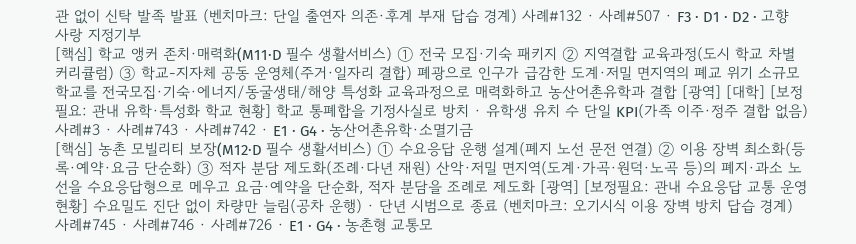관 없이 신탁 발족 발표 (벤치마크: 단일 출연자 의존·후계 부재 답습 경계) 사례#132 · 사례#507 · F3 · D1 · D2 · 고향사랑 지정기부
[핵심] 학교 앵커 존치·매력화(M11·D 필수 생활서비스) ① 전국 모집·기숙 패키지 ② 지역결합 교육과정(도시 학교 차별 커리큘럼) ③ 학교-지자체 공동 운영체(주거·일자리 결합) 폐광으로 인구가 급감한 도계·저밀 면지역의 폐교 위기 소규모 학교를 전국모집·기숙·에너지/동굴생태/해양 특성화 교육과정으로 매력화하고 농산어촌유학과 결합 [광역] [대학] [보정필요: 관내 유학·특성화 학교 현황] 학교 통폐합을 기정사실로 방치 · 유학생 유치 수 단일 KPI(가족 이주·정주 결합 없음) 사례#3 · 사례#743 · 사례#742 · E1 · G4 · 농산어촌유학·소멸기금
[핵심] 농촌 모빌리티 보장(M12·D 필수 생활서비스) ① 수요응답 운행 설계(폐지 노선 문전 연결) ② 이용 장벽 최소화(등록·예약·요금 단순화) ③ 적자 분담 제도화(조례·다년 재원) 산악·저밀 면지역(도계·가곡·원덕·노곡 등)의 폐지·과소 노선을 수요응답형으로 메우고 요금·예약을 단순화, 적자 분담을 조례로 제도화 [광역] [보정필요: 관내 수요응답 교통 운영 현황] 수요밀도 진단 없이 차량만 늘림(공차 운행) · 단년 시범으로 종료 (벤치마크: 오기시식 이용 장벽 방치 답습 경계) 사례#745 · 사례#746 · 사례#726 · E1 · G4 · 농촌형 교통모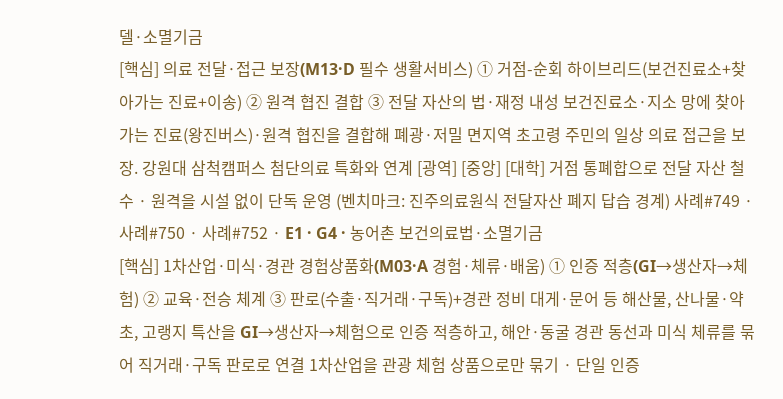델·소멸기금
[핵심] 의료 전달·접근 보장(M13·D 필수 생활서비스) ① 거점-순회 하이브리드(보건진료소+찾아가는 진료+이송) ② 원격 협진 결합 ③ 전달 자산의 법·재정 내성 보건진료소·지소 망에 찾아가는 진료(왕진버스)·원격 협진을 결합해 폐광·저밀 면지역 초고령 주민의 일상 의료 접근을 보장. 강원대 삼척캠퍼스 첨단의료 특화와 연계 [광역] [중앙] [대학] 거점 통폐합으로 전달 자산 철수 · 원격을 시설 없이 단독 운영 (벤치마크: 진주의료원식 전달자산 폐지 답습 경계) 사례#749 · 사례#750 · 사례#752 · E1 · G4 · 농어촌 보건의료법·소멸기금
[핵심] 1차산업·미식·경관 경험상품화(M03·A 경험·체류·배움) ① 인증 적층(GI→생산자→체험) ② 교육·전승 체계 ③ 판로(수출·직거래·구독)+경관 정비 대게·문어 등 해산물, 산나물·약초, 고랭지 특산을 GI→생산자→체험으로 인증 적층하고, 해안·동굴 경관 동선과 미식 체류를 묶어 직거래·구독 판로로 연결 1차산업을 관광 체험 상품으로만 묶기 · 단일 인증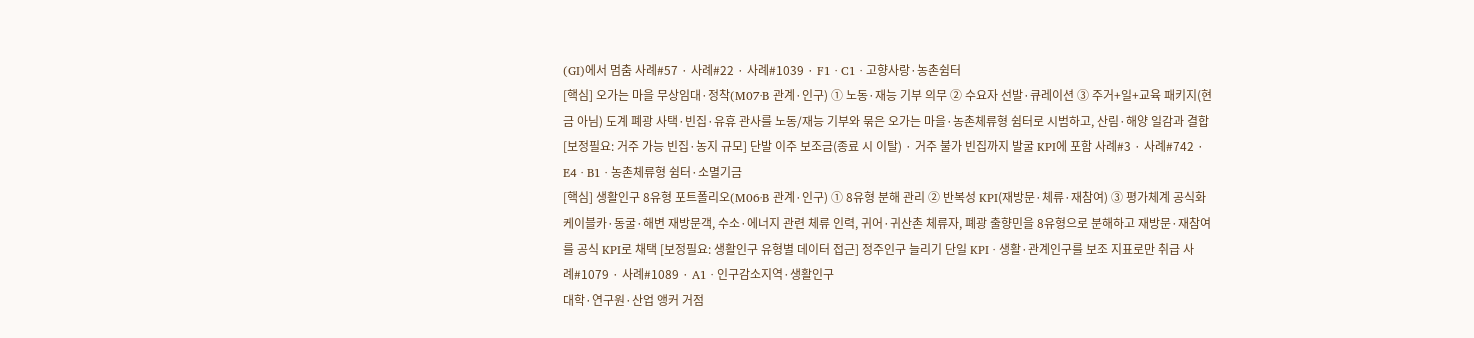(GI)에서 멈춤 사례#57 · 사례#22 · 사례#1039 · F1 · C1 · 고향사랑·농촌쉼터
[핵심] 오가는 마을 무상임대·정착(M07·B 관계·인구) ① 노동·재능 기부 의무 ② 수요자 선발·큐레이션 ③ 주거+일+교육 패키지(현금 아님) 도계 폐광 사택·빈집·유휴 관사를 노동/재능 기부와 묶은 오가는 마을·농촌체류형 쉼터로 시범하고, 산림·해양 일감과 결합 [보정필요: 거주 가능 빈집·농지 규모] 단발 이주 보조금(종료 시 이탈) · 거주 불가 빈집까지 발굴 KPI에 포함 사례#3 · 사례#742 · E4 · B1 · 농촌체류형 쉼터·소멸기금
[핵심] 생활인구 8유형 포트폴리오(M06·B 관계·인구) ① 8유형 분해 관리 ② 반복성 KPI(재방문·체류·재참여) ③ 평가체계 공식화 케이블카·동굴·해변 재방문객, 수소·에너지 관련 체류 인력, 귀어·귀산촌 체류자, 폐광 출향민을 8유형으로 분해하고 재방문·재참여를 공식 KPI로 채택 [보정필요: 생활인구 유형별 데이터 접근] 정주인구 늘리기 단일 KPI · 생활·관계인구를 보조 지표로만 취급 사례#1079 · 사례#1089 · A1 · 인구감소지역·생활인구
대학·연구원·산업 앵커 거점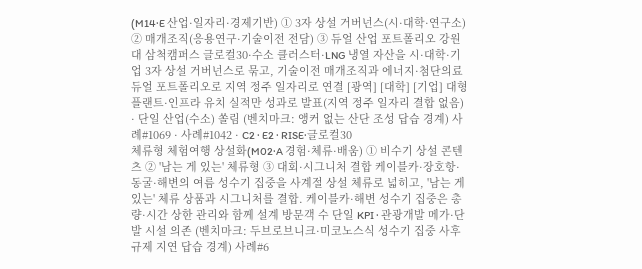(M14·E 산업·일자리·경제기반) ① 3자 상설 거버넌스(시·대학·연구소) ② 매개조직(응용연구·기술이전 전담) ③ 듀얼 산업 포트폴리오 강원대 삼척캠퍼스 글로컬30·수소 클러스터·LNG 냉열 자산을 시·대학·기업 3자 상설 거버넌스로 묶고, 기술이전 매개조직과 에너지·첨단의료 듀얼 포트폴리오로 지역 정주 일자리로 연결 [광역] [대학] [기업] 대형 플랜트·인프라 유치 실적만 성과로 발표(지역 정주 일자리 결합 없음) · 단일 산업(수소) 쏠림 (벤치마크: 앵커 없는 산단 조성 답습 경계) 사례#1069 · 사례#1042 · C2 · E2 · RISE·글로컬30
체류형 체험여행 상설화(M02·A 경험·체류·배움) ① 비수기 상설 콘텐츠 ② '남는 게 있는' 체류형 ③ 대회·시그니처 결합 케이블카·장호항·동굴·해변의 여름 성수기 집중을 사계절 상설 체류로 넓히고, '남는 게 있는' 체류 상품과 시그니처를 결합. 케이블카·해변 성수기 집중은 총량·시간 상한 관리와 함께 설계 방문객 수 단일 KPI · 관광개발 메가·단발 시설 의존 (벤치마크: 두브로브니크·미코노스식 성수기 집중 사후 규제 지연 답습 경계) 사례#6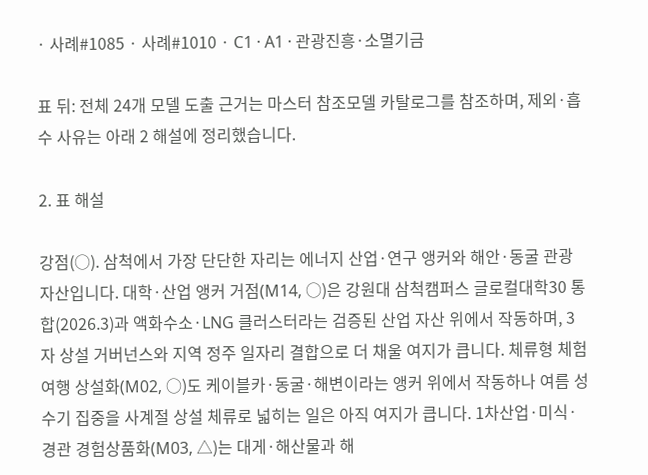· 사례#1085 · 사례#1010 · C1 · A1 · 관광진흥·소멸기금

표 뒤: 전체 24개 모델 도출 근거는 마스터 참조모델 카탈로그를 참조하며, 제외·흡수 사유는 아래 2 해설에 정리했습니다.

2. 표 해설

강점(○). 삼척에서 가장 단단한 자리는 에너지 산업·연구 앵커와 해안·동굴 관광 자산입니다. 대학·산업 앵커 거점(M14, ○)은 강원대 삼척캠퍼스 글로컬대학30 통합(2026.3)과 액화수소·LNG 클러스터라는 검증된 산업 자산 위에서 작동하며, 3자 상설 거버넌스와 지역 정주 일자리 결합으로 더 채울 여지가 큽니다. 체류형 체험여행 상설화(M02, ○)도 케이블카·동굴·해변이라는 앵커 위에서 작동하나 여름 성수기 집중을 사계절 상설 체류로 넓히는 일은 아직 여지가 큽니다. 1차산업·미식·경관 경험상품화(M03, △)는 대게·해산물과 해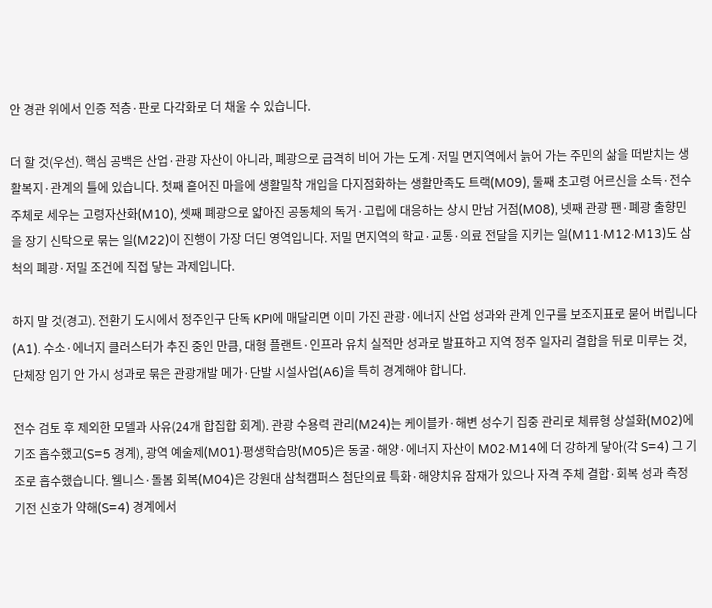안 경관 위에서 인증 적층·판로 다각화로 더 채울 수 있습니다.

더 할 것(우선). 핵심 공백은 산업·관광 자산이 아니라, 폐광으로 급격히 비어 가는 도계·저밀 면지역에서 늙어 가는 주민의 삶을 떠받치는 생활복지·관계의 틀에 있습니다. 첫째 흩어진 마을에 생활밀착 개입을 다지점화하는 생활만족도 트랙(M09), 둘째 초고령 어르신을 소득·전수 주체로 세우는 고령자산화(M10), 셋째 폐광으로 얇아진 공동체의 독거·고립에 대응하는 상시 만남 거점(M08), 넷째 관광 팬·폐광 출향민을 장기 신탁으로 묶는 일(M22)이 진행이 가장 더딘 영역입니다. 저밀 면지역의 학교·교통·의료 전달을 지키는 일(M11·M12·M13)도 삼척의 폐광·저밀 조건에 직접 닿는 과제입니다.

하지 말 것(경고). 전환기 도시에서 정주인구 단독 KPI에 매달리면 이미 가진 관광·에너지 산업 성과와 관계 인구를 보조지표로 묻어 버립니다(A1). 수소·에너지 클러스터가 추진 중인 만큼, 대형 플랜트·인프라 유치 실적만 성과로 발표하고 지역 정주 일자리 결합을 뒤로 미루는 것, 단체장 임기 안 가시 성과로 묶은 관광개발 메가·단발 시설사업(A6)을 특히 경계해야 합니다.

전수 검토 후 제외한 모델과 사유(24개 합집합 회계). 관광 수용력 관리(M24)는 케이블카·해변 성수기 집중 관리로 체류형 상설화(M02)에 기조 흡수했고(S=5 경계), 광역 예술제(M01)·평생학습망(M05)은 동굴·해양·에너지 자산이 M02·M14에 더 강하게 닿아(각 S=4) 그 기조로 흡수했습니다. 웰니스·돌봄 회복(M04)은 강원대 삼척캠퍼스 첨단의료 특화·해양치유 잠재가 있으나 자격 주체 결합·회복 성과 측정 기전 신호가 약해(S=4) 경계에서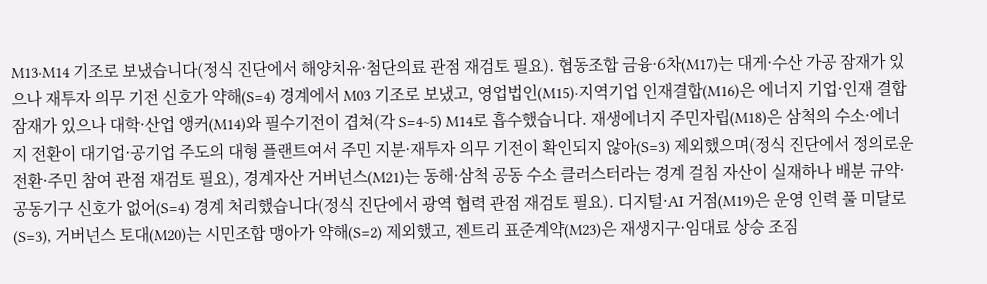M13·M14 기조로 보냈습니다(정식 진단에서 해양치유·첨단의료 관점 재검토 필요). 협동조합 금융·6차(M17)는 대게·수산 가공 잠재가 있으나 재투자 의무 기전 신호가 약해(S=4) 경계에서 M03 기조로 보냈고, 영업법인(M15)·지역기업 인재결합(M16)은 에너지 기업·인재 결합 잠재가 있으나 대학·산업 앵커(M14)와 필수기전이 겹쳐(각 S=4~5) M14로 흡수했습니다. 재생에너지 주민자립(M18)은 삼척의 수소·에너지 전환이 대기업·공기업 주도의 대형 플랜트여서 주민 지분·재투자 의무 기전이 확인되지 않아(S=3) 제외했으며(정식 진단에서 정의로운 전환·주민 참여 관점 재검토 필요), 경계자산 거버넌스(M21)는 동해·삼척 공동 수소 클러스터라는 경계 걸침 자산이 실재하나 배분 규약·공동기구 신호가 없어(S=4) 경계 처리했습니다(정식 진단에서 광역 협력 관점 재검토 필요). 디지털·AI 거점(M19)은 운영 인력 풀 미달로(S=3), 거버넌스 토대(M20)는 시민조합 맹아가 약해(S=2) 제외했고, 젠트리 표준계약(M23)은 재생지구·임대료 상승 조짐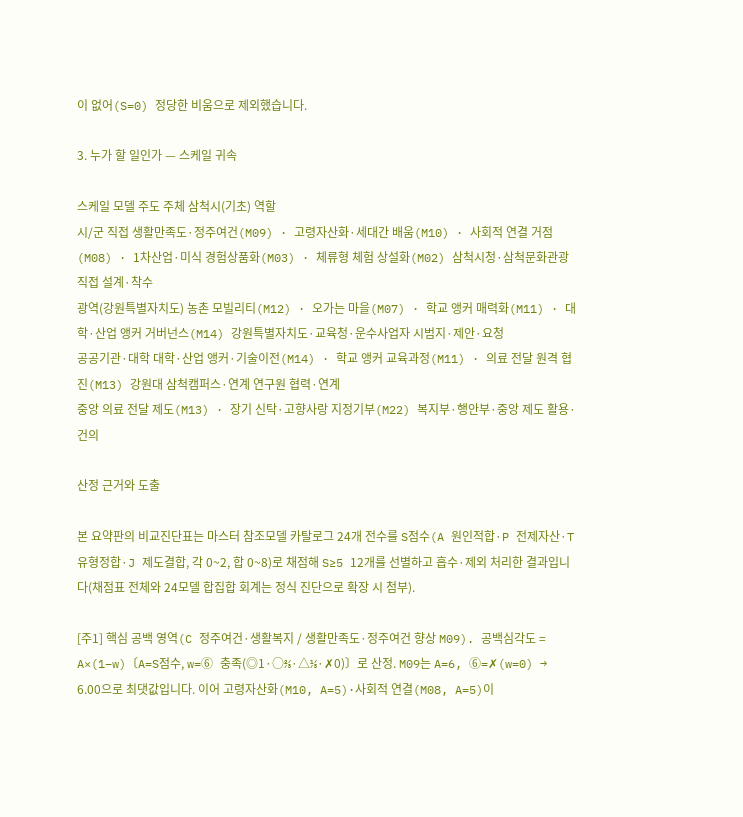이 없어(S=0) 정당한 비움으로 제외했습니다.

3. 누가 할 일인가 — 스케일 귀속

스케일 모델 주도 주체 삼척시(기초) 역할
시/군 직접 생활만족도·정주여건(M09) · 고령자산화·세대간 배움(M10) · 사회적 연결 거점(M08) · 1차산업·미식 경험상품화(M03) · 체류형 체험 상설화(M02) 삼척시청·삼척문화관광 직접 설계·착수
광역(강원특별자치도) 농촌 모빌리티(M12) · 오가는 마을(M07) · 학교 앵커 매력화(M11) · 대학·산업 앵커 거버넌스(M14) 강원특별자치도·교육청·운수사업자 시범지·제안·요청
공공기관·대학 대학·산업 앵커·기술이전(M14) · 학교 앵커 교육과정(M11) · 의료 전달 원격 협진(M13) 강원대 삼척캠퍼스·연계 연구원 협력·연계
중앙 의료 전달 제도(M13) · 장기 신탁·고향사랑 지정기부(M22) 복지부·행안부·중앙 제도 활용·건의

산정 근거와 도출

본 요약판의 비교진단표는 마스터 참조모델 카탈로그 24개 전수를 S점수(A 원인적합·P 전제자산·T 유형정합·J 제도결합, 각 0~2, 합 0~8)로 채점해 S≥5 12개를 선별하고 흡수·제외 처리한 결과입니다(채점표 전체와 24모델 합집합 회계는 정식 진단으로 확장 시 첨부).

[주1] 핵심 공백 영역(C 정주여건·생활복지 / 생활만족도·정주여건 향상 M09). 공백심각도 = A×(1−w)〔A=S점수, w=⑥ 충족(◎1·○⅔·△⅓·✗0)〕로 산정. M09는 A=6, ⑥=✗(w=0) → 6.00으로 최댓값입니다. 이어 고령자산화(M10, A=5)·사회적 연결(M08, A=5)이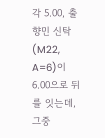각 5.00, 출향민 신탁(M22, A=6)이 6.00으로 뒤를 잇는데, 그중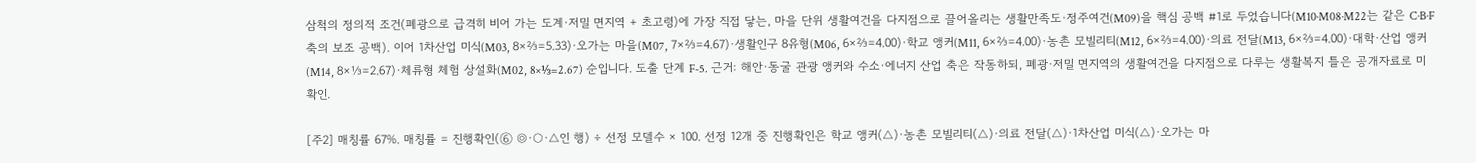삼척의 정의적 조건(폐광으로 급격히 비어 가는 도계·저밀 면지역 + 초고령)에 가장 직접 닿는, 마을 단위 생활여건을 다지점으로 끌어올리는 생활만족도·정주여건(M09)을 핵심 공백 #1로 두었습니다(M10·M08·M22는 같은 C·B·F 축의 보조 공백). 이어 1차산업 미식(M03, 8×⅔=5.33)·오가는 마을(M07, 7×⅔=4.67)·생활인구 8유형(M06, 6×⅔=4.00)·학교 앵커(M11, 6×⅔=4.00)·농촌 모빌리티(M12, 6×⅔=4.00)·의료 전달(M13, 6×⅔=4.00)·대학·산업 앵커(M14, 8×⅓=2.67)·체류형 체험 상설화(M02, 8×⅓=2.67) 순입니다. 도출 단계 F-5. 근거: 해안·동굴 관광 앵커와 수소·에너지 산업 축은 작동하되, 폐광·저밀 면지역의 생활여건을 다지점으로 다루는 생활복지 틀은 공개자료로 미확인.

[주2] 매칭률 67%. 매칭률 = 진행확인(⑥ ◎·○·△인 행) ÷ 선정 모델수 × 100. 선정 12개 중 진행확인은 학교 앵커(△)·농촌 모빌리티(△)·의료 전달(△)·1차산업 미식(△)·오가는 마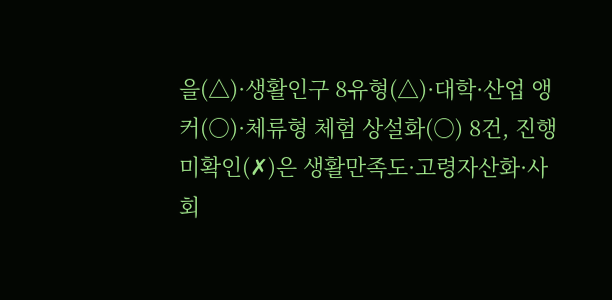을(△)·생활인구 8유형(△)·대학·산업 앵커(○)·체류형 체험 상설화(○) 8건, 진행 미확인(✗)은 생활만족도·고령자산화·사회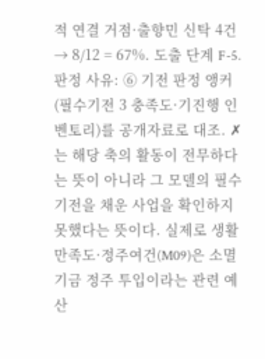적 연결 거점·출향민 신탁 4건 → 8/12 = 67%. 도출 단계 F-5. 판정 사유: ⑥ 기전 판정 앵커(필수기전 3 충족도·기진행 인벤토리)를 공개자료로 대조. ✗는 해당 축의 활동이 전무하다는 뜻이 아니라 그 모델의 필수기전을 채운 사업을 확인하지 못했다는 뜻이다. 실제로 생활만족도·정주여건(M09)은 소멸기금 정주 투입이라는 관련 예산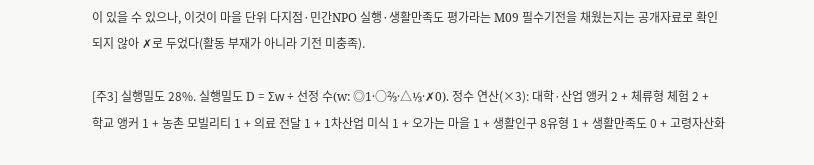이 있을 수 있으나, 이것이 마을 단위 다지점·민간NPO 실행·생활만족도 평가라는 M09 필수기전을 채웠는지는 공개자료로 확인되지 않아 ✗로 두었다(활동 부재가 아니라 기전 미충족).

[주3] 실행밀도 28%. 실행밀도 D = Σw ÷ 선정 수(w: ◎1·○⅔·△⅓·✗0). 정수 연산(×3): 대학·산업 앵커 2 + 체류형 체험 2 + 학교 앵커 1 + 농촌 모빌리티 1 + 의료 전달 1 + 1차산업 미식 1 + 오가는 마을 1 + 생활인구 8유형 1 + 생활만족도 0 + 고령자산화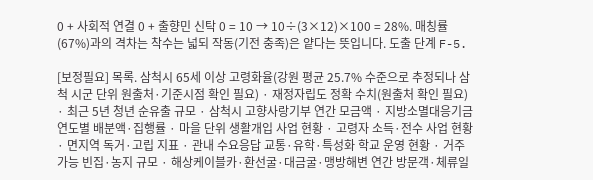0 + 사회적 연결 0 + 출향민 신탁 0 = 10 → 10÷(3×12)×100 = 28%. 매칭률(67%)과의 격차는 착수는 넓되 작동(기전 충족)은 얕다는 뜻입니다. 도출 단계 F-5.

[보정필요] 목록. 삼척시 65세 이상 고령화율(강원 평균 25.7% 수준으로 추정되나 삼척 시군 단위 원출처·기준시점 확인 필요) · 재정자립도 정확 수치(원출처 확인 필요) · 최근 5년 청년 순유출 규모 · 삼척시 고향사랑기부 연간 모금액 · 지방소멸대응기금 연도별 배분액·집행률 · 마을 단위 생활개입 사업 현황 · 고령자 소득·전수 사업 현황 · 면지역 독거·고립 지표 · 관내 수요응답 교통·유학·특성화 학교 운영 현황 · 거주 가능 빈집·농지 규모 · 해상케이블카·환선굴·대금굴·맹방해변 연간 방문객·체류일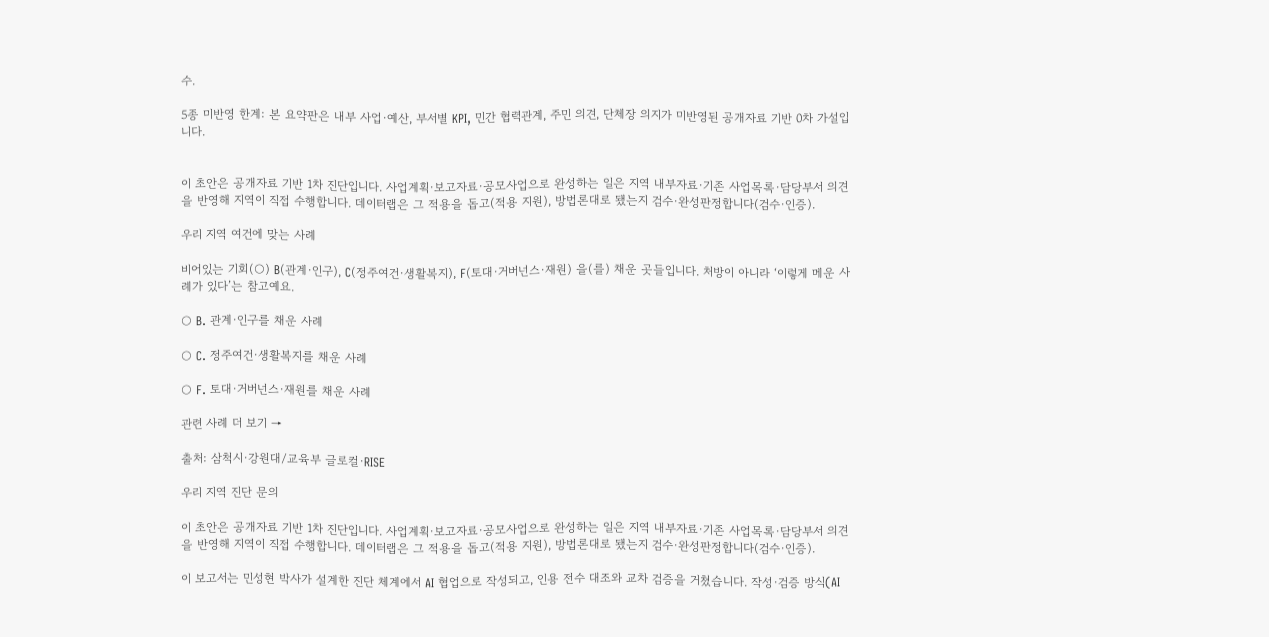수.

5종 미반영 한계: 본 요약판은 내부 사업·예산, 부서별 KPI, 민간 협력관계, 주민 의견, 단체장 의지가 미반영된 공개자료 기반 0차 가설입니다.


이 초안은 공개자료 기반 1차 진단입니다. 사업계획·보고자료·공모사업으로 완성하는 일은 지역 내부자료·기존 사업목록·담당부서 의견을 반영해 지역이 직접 수행합니다. 데이터랩은 그 적용을 돕고(적용 지원), 방법론대로 됐는지 검수·완성판정합니다(검수·인증).

우리 지역 여건에 맞는 사례

비어있는 기회(○) B(관계·인구), C(정주여건·생활복지), F(토대·거버넌스·재원) 을(를) 채운 곳들입니다. 처방이 아니라 ‘이렇게 메운 사례가 있다’는 참고예요.

○ B. 관계·인구를 채운 사례

○ C. 정주여건·생활복지를 채운 사례

○ F. 토대·거버넌스·재원를 채운 사례

관련 사례 더 보기 →

출처: 삼척시·강원대/교육부 글로컬·RISE

우리 지역 진단 문의

이 초안은 공개자료 기반 1차 진단입니다. 사업계획·보고자료·공모사업으로 완성하는 일은 지역 내부자료·기존 사업목록·담당부서 의견을 반영해 지역이 직접 수행합니다. 데이터랩은 그 적용을 돕고(적용 지원), 방법론대로 됐는지 검수·완성판정합니다(검수·인증).

이 보고서는 민성현 박사가 설계한 진단 체계에서 AI 협업으로 작성되고, 인용 전수 대조와 교차 검증을 거쳤습니다. 작성·검증 방식(AI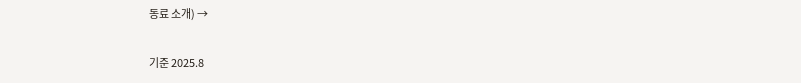동료 소개) →

기준 2025.8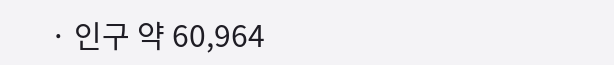· 인구 약 60,964